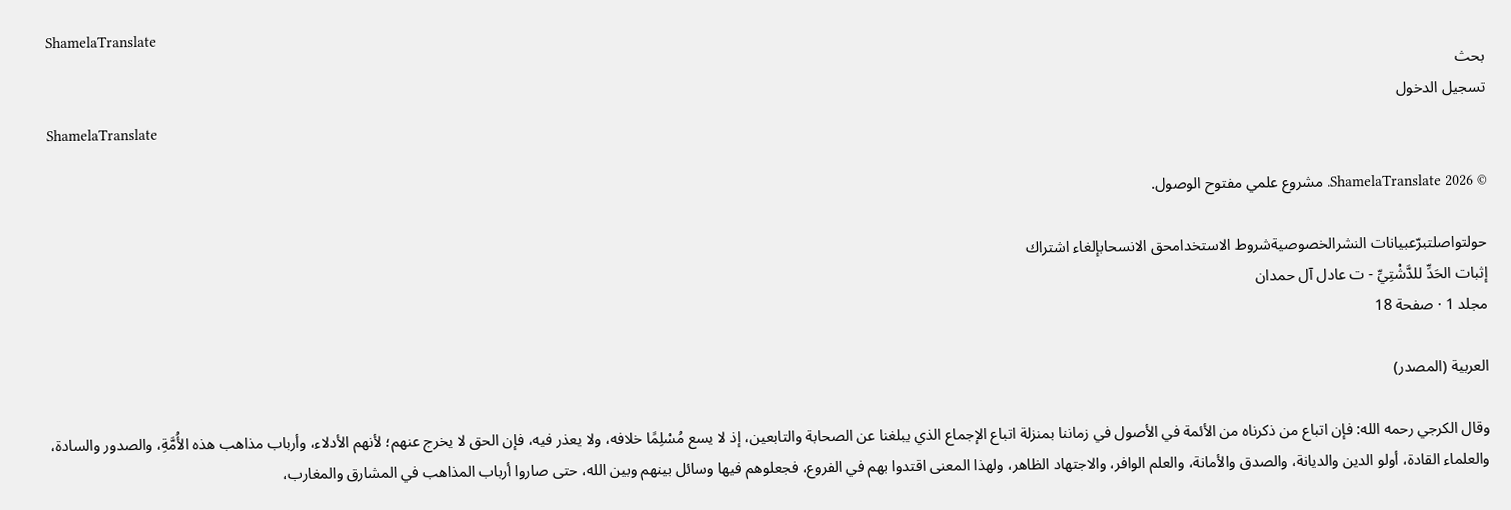ShamelaTranslate
بحث
تسجيل الدخول
ShamelaTranslate

© 2026 ShamelaTranslate. مشروع علمي مفتوح الوصول.

حولتواصلتبرّعبيانات النشرالخصوصيةشروط الاستخدامحق الانسحابإلغاء اشتراك
إثبات الحَدِّ للدَّشْتِيِّ - ت عادل آل حمدان
مجلد 1 · صفحة 18

العربية (المصدر)

وقال الكرجي رحمه الله: فإن اتباع من ذكرناه من الأئمة في الأصول في زماننا بمنزلة اتباع الإجماع الذي يبلغنا عن الصحابة والتابعين، إذ لا يسع مُسْلِمًا خلافه، ولا يعذر فيه، فإن الحق لا يخرج عنهم؛ لأنهم الأدلاء، وأرباب مذاهب هذه الأُمَّةِ، والصدور والسادة، والعلماء القادة، أولو الدين والديانة، والصدق والأمانة، والعلم الوافر، والاجتهاد الظاهر، ولهذا المعنى اقتدوا بهم في الفروع، فجعلوهم فيها وسائل بينهم وبين الله، حتى صاروا أرباب المذاهب في المشارق والمغارب،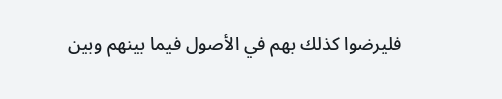فليرضوا كذلك بهم في الأصول فيما بينهم وبين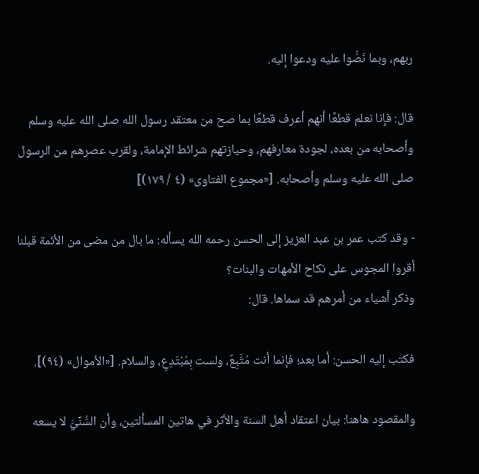ربهم، وبما نَصُّوا عليه ودعوا إليه.

قال: فإنا نعلم قطعًا أنهم أعرف قطعًا بما صح من معتقد رسول الله صلى الله عليه وسلم وأصحابه من بعده، لجودة معارفهم، وحيازتهم شرائط الإمامة، ولقرب عصرهم من الرسول صلى الله عليه وسلم وأصحابه. [«مجموع الفتاوى» (٤ / ١٧٩)]

- وقد كتب عمر بن عبد العزيز إلى الحسن رحمه الله يسأله: ما بال من مضى من الأئمة قبلنا أقروا المجوس على نكاح الأمهات والبنات؟
وذكر أشياء من أمرهم قد سماها. قال:

فكتب إليه الحسن: أما بعد؛ فإنما أنت مُتَّبِعٌ، ولست بِمُبْتَدِعٍ، والسلام. [«الأموال» (٩٤)].

والمقصود هاهنا: بيان اعتقاد أهل السنة والأثر في هاتين المسألتين، وأن السُّنِّيَّ لا يسعه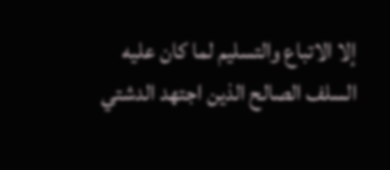إلا الاتباع والتسليم لما كان عليه السلف الصالح الذين اجتهد الدشتي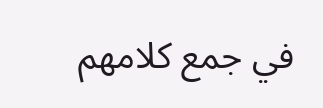في جمع كلامهم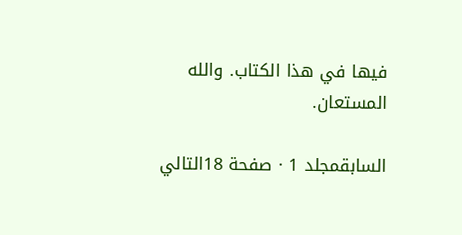فيها في هذا الكتاب. والله المستعان.

السابقمجلد 1 · صفحة 18التالي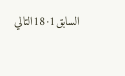السابق1·18التالي